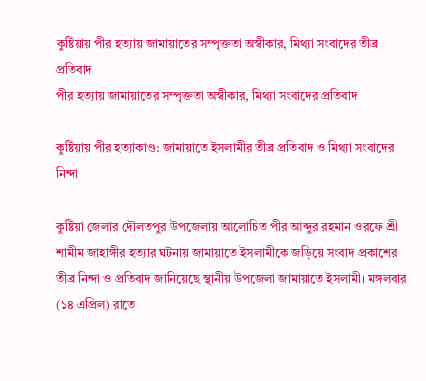কুষ্টিয়ায় পীর হত্যায় জামায়াতের সম্পৃক্ততা অস্বীকার, মিথ্যা সংবাদের তীব্র প্রতিবাদ
পীর হত্যায় জামায়াতের সম্পৃক্ততা অস্বীকার, মিথ্যা সংবাদের প্রতিবাদ

কুষ্টিয়ায় পীর হত্যাকাণ্ড: জামায়াতে ইসলামীর তীব্র প্রতিবাদ ও মিথ্যা সংবাদের নিন্দা

কুষ্টিয়া জেলার দৌলতপুর উপজেলায় আলোচিত পীর আব্দুর রহমান ওরফে শ্রী শামীম জাহাঙ্গীর হত্যার ঘটনায় জামায়াতে ইসলামীকে জড়িয়ে সংবাদ প্রকাশের তীব্র নিন্দা ও প্রতিবাদ জানিয়েছে স্থানীয় উপজেলা জামায়াতে ইসলামী। মঙ্গলবার (১৪ এপ্রিল) রাতে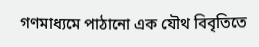গণমাধ্যমে পাঠানো এক যৌথ বিবৃতিতে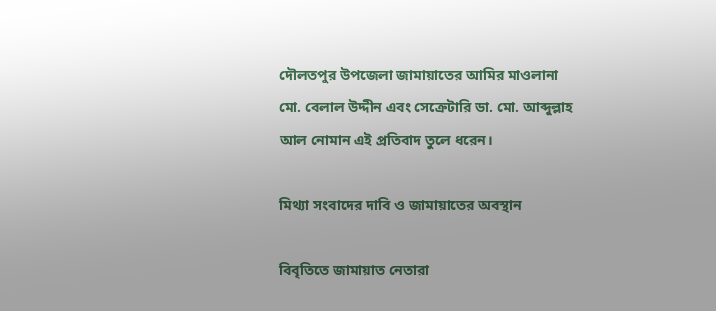দৌলতপুর উপজেলা জামায়াতের আমির মাওলানা মো. বেলাল উদ্দীন এবং সেক্রেটারি ডা. মো. আব্দুল্লাহ আল নোমান এই প্রতিবাদ তুলে ধরেন।

মিথ্যা সংবাদের দাবি ও জামায়াতের অবস্থান

বিবৃতিতে জামায়াত নেতারা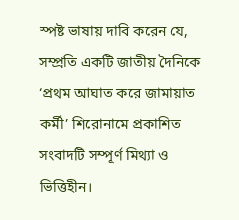স্পষ্ট ভাষায় দাবি করেন যে, সম্প্রতি একটি জাতীয় দৈনিকে ‘প্রথম আঘাত করে জামায়াত কর্মী’ শিরোনামে প্রকাশিত সংবাদটি সম্পূর্ণ মিথ্যা ও ভিত্তিহীন।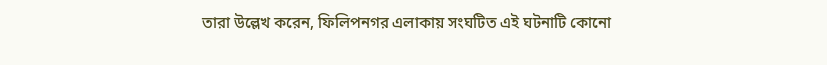তারা উল্লেখ করেন, ফিলিপনগর এলাকায় সংঘটিত এই ঘটনাটি কোনো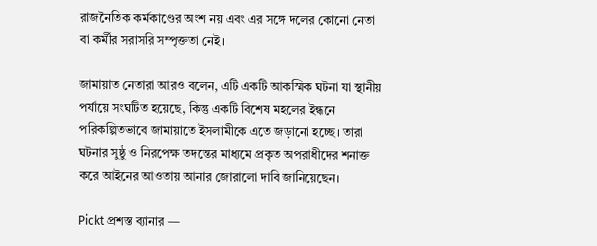রাজনৈতিক কর্মকাণ্ডের অংশ নয় এবং এর সঙ্গে দলের কোনো নেতা বা কর্মীর সরাসরি সম্পৃক্ততা নেই।

জামায়াত নেতারা আরও বলেন, এটি একটি আকস্মিক ঘটনা যা স্থানীয় পর্যায়ে সংঘটিত হয়েছে, কিন্তু একটি বিশেষ মহলের ইন্ধনে পরিকল্পিতভাবে জামায়াতে ইসলামীকে এতে জড়ানো হচ্ছে। তারা ঘটনার সুষ্ঠু ও নিরপেক্ষ তদন্তের মাধ্যমে প্রকৃত অপরাধীদের শনাক্ত করে আইনের আওতায় আনার জোরালো দাবি জানিয়েছেন।

Pickt প্রশস্ত ব্যানার —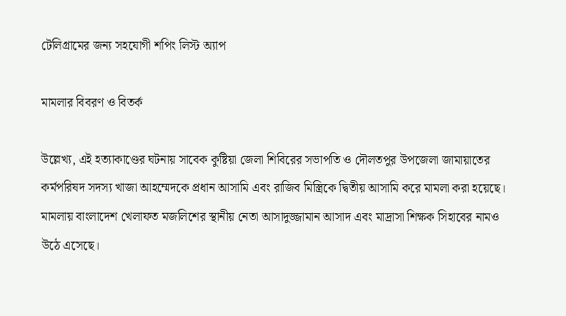টেলিগ্রামের জন্য সহযোগী শপিং লিস্ট অ্যাপ

মামলার বিবরণ ও বিতর্ক

উল্লেখ্য, এই হত্যাকাণ্ডের ঘটনায় সাবেক কুষ্টিয়া জেলা শিবিরের সভাপতি ও দৌলতপুর উপজেলা জামায়াতের কর্মপরিষদ সদস্য খাজা আহম্মেদকে প্রধান আসামি এবং রাজিব মিস্ত্রিকে দ্বিতীয় আসামি করে মামলা করা হয়েছে। মামলায় বাংলাদেশ খেলাফত মজলিশের স্থানীয় নেতা আসাদুজ্জামান আসাদ এবং মাদ্রাসা শিক্ষক সিহাবের নামও উঠে এসেছে।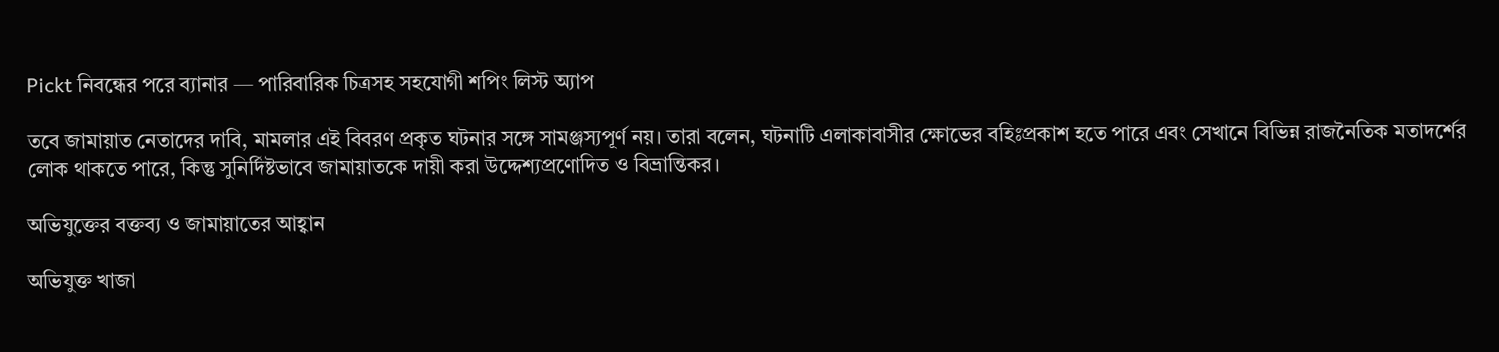Pickt নিবন্ধের পরে ব্যানার — পারিবারিক চিত্রসহ সহযোগী শপিং লিস্ট অ্যাপ

তবে জামায়াত নেতাদের দাবি, মামলার এই বিবরণ প্রকৃত ঘটনার সঙ্গে সামঞ্জস্যপূর্ণ নয়। তারা বলেন, ঘটনাটি এলাকাবাসীর ক্ষোভের বহিঃপ্রকাশ হতে পারে এবং সেখানে বিভিন্ন রাজনৈতিক মতাদর্শের লোক থাকতে পারে, কিন্তু সুনির্দিষ্টভাবে জামায়াতকে দায়ী করা উদ্দেশ্যপ্রণোদিত ও বিভ্রান্তিকর।

অভিযুক্তের বক্তব্য ও জামায়াতের আহ্বান

অভিযুক্ত খাজা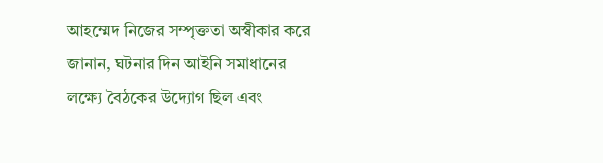আহম্মেদ নিজের সম্পৃক্ততা অস্বীকার করে জানান, ঘটনার দিন আইনি সমাধানের লক্ষ্যে বৈঠকের উদ্যোগ ছিল এবং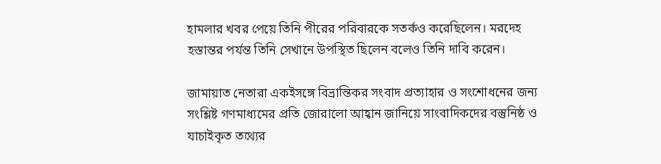হামলার খবর পেয়ে তিনি পীরের পরিবারকে সতর্কও করেছিলেন। মরদেহ হস্তান্তর পর্যন্ত তিনি সেখানে উপস্থিত ছিলেন বলেও তিনি দাবি করেন।

জামায়াত নেতারা একইসঙ্গে বিভ্রান্তিকর সংবাদ প্রত্যাহার ও সংশোধনের জন্য সংশ্লিষ্ট গণমাধ্যমের প্রতি জোরালো আহ্বান জানিয়ে সাংবাদিকদের বস্তুনিষ্ঠ ও যাচাইকৃত তথ্যের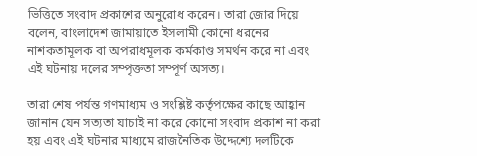ভিত্তিতে সংবাদ প্রকাশের অনুরোধ করেন। তারা জোর দিয়ে বলেন, বাংলাদেশ জামায়াতে ইসলামী কোনো ধরনের নাশকতামূলক বা অপরাধমূলক কর্মকাণ্ড সমর্থন করে না এবং এই ঘটনায় দলের সম্পৃক্ততা সম্পূর্ণ অসত্য।

তারা শেষ পর্যন্ত গণমাধ্যম ও সংশ্লিষ্ট কর্তৃপক্ষের কাছে আহ্বান জানান যেন সত্যতা যাচাই না করে কোনো সংবাদ প্রকাশ না করা হয় এবং এই ঘটনার মাধ্যমে রাজনৈতিক উদ্দেশ্যে দলটিকে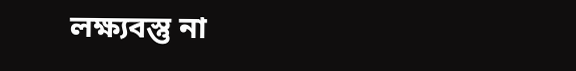লক্ষ্যবস্তু না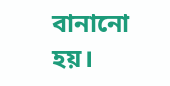বানানো হয়।